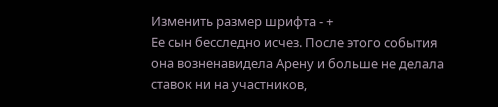Изменить размер шрифта - +
Ее сын бесследно исчез. После этого события она возненавидела Арену и больше не делала ставок ни на участников,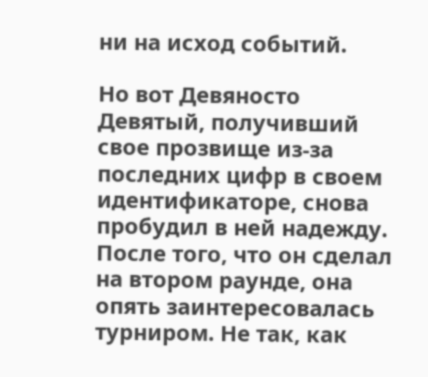ни на исход событий.

Но вот Девяносто Девятый, получивший свое прозвище из-за последних цифр в своем идентификаторе, снова пробудил в ней надежду. После того, что он сделал на втором раунде, она опять заинтересовалась турниром. Не так, как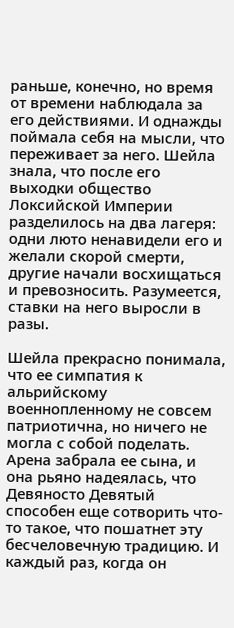раньше, конечно, но время от времени наблюдала за его действиями. И однажды поймала себя на мысли, что переживает за него. Шейла знала, что после его выходки общество Локсийской Империи разделилось на два лагеря: одни люто ненавидели его и желали скорой смерти, другие начали восхищаться и превозносить. Разумеется, ставки на него выросли в разы.

Шейла прекрасно понимала, что ее симпатия к альрийскому военнопленному не совсем патриотична, но ничего не могла с собой поделать. Арена забрала ее сына, и она рьяно надеялась, что Девяносто Девятый способен еще сотворить что-то такое, что пошатнет эту бесчеловечную традицию. И каждый раз, когда он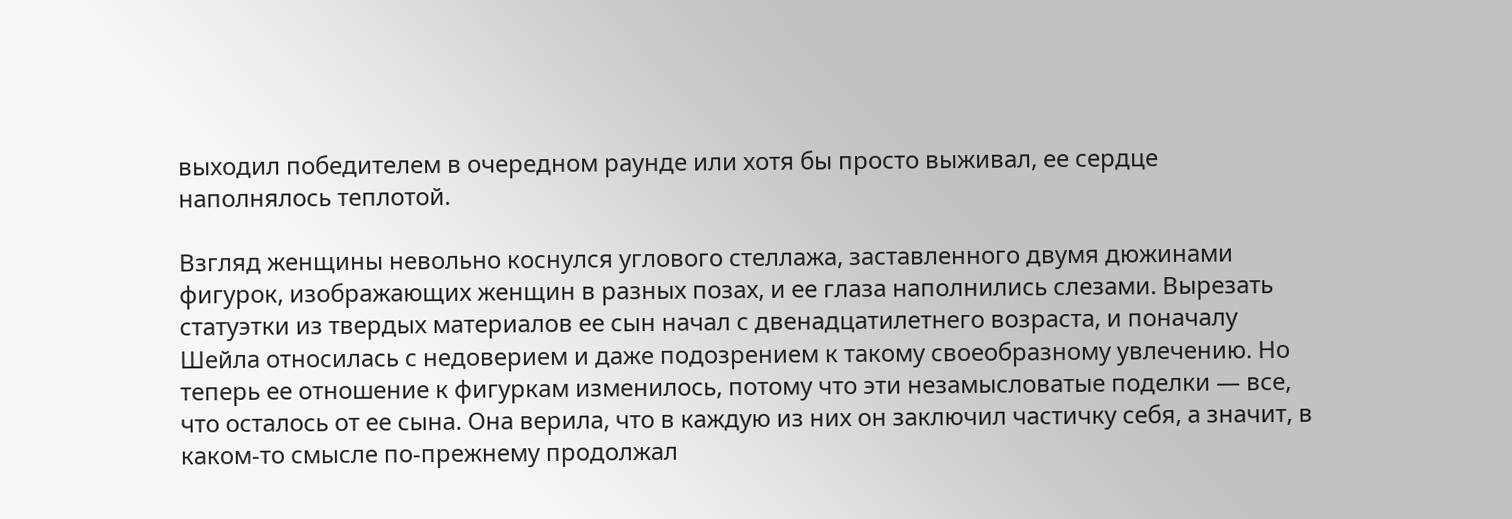выходил победителем в очередном раунде или хотя бы просто выживал, ее сердце наполнялось теплотой.

Взгляд женщины невольно коснулся углового стеллажа, заставленного двумя дюжинами фигурок, изображающих женщин в разных позах, и ее глаза наполнились слезами. Вырезать статуэтки из твердых материалов ее сын начал с двенадцатилетнего возраста, и поначалу Шейла относилась с недоверием и даже подозрением к такому своеобразному увлечению. Но теперь ее отношение к фигуркам изменилось, потому что эти незамысловатые поделки — все, что осталось от ее сына. Она верила, что в каждую из них он заключил частичку себя, а значит, в каком-то смысле по-прежнему продолжал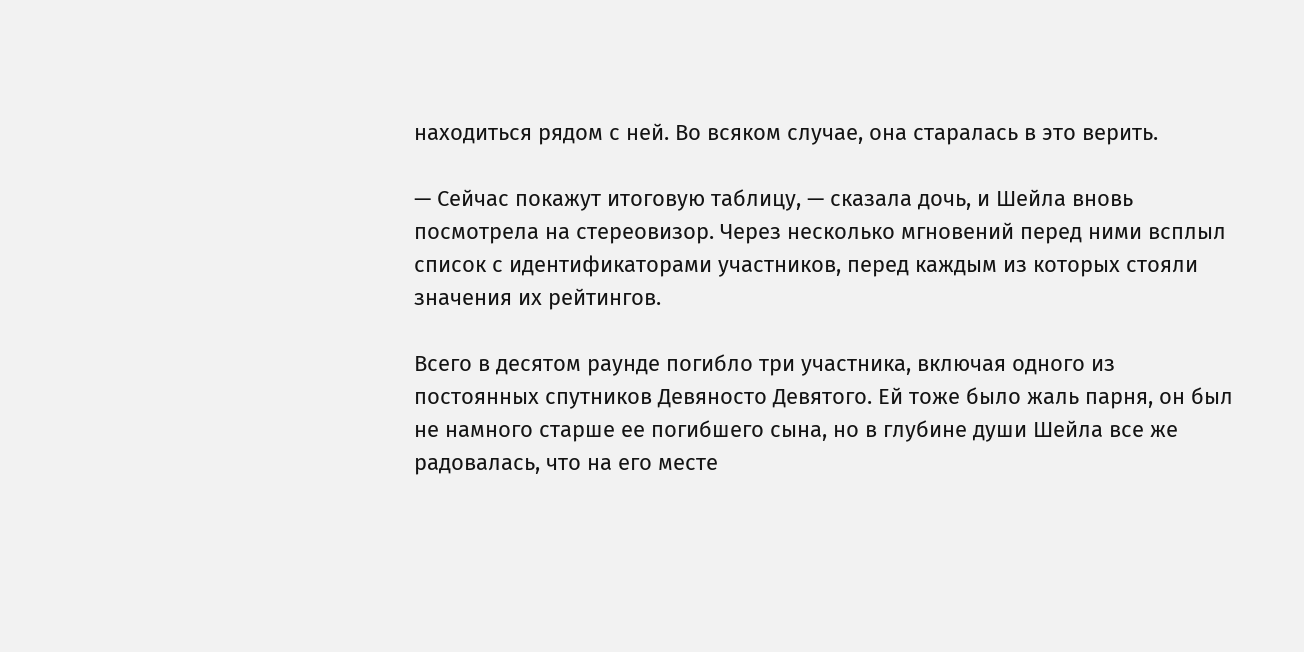находиться рядом с ней. Во всяком случае, она старалась в это верить.

— Сейчас покажут итоговую таблицу, — сказала дочь, и Шейла вновь посмотрела на стереовизор. Через несколько мгновений перед ними всплыл список с идентификаторами участников, перед каждым из которых стояли значения их рейтингов.

Всего в десятом раунде погибло три участника, включая одного из постоянных спутников Девяносто Девятого. Ей тоже было жаль парня, он был не намного старше ее погибшего сына, но в глубине души Шейла все же радовалась, что на его месте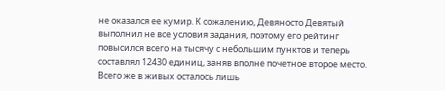не оказался ее кумир. К сожалению, Девяносто Девятый выполнил не все условия задания, поэтому его рейтинг повысился всего на тысячу с небольшим пунктов и теперь составлял 12430 единиц, заняв вполне почетное второе место. Всего же в живых осталось лишь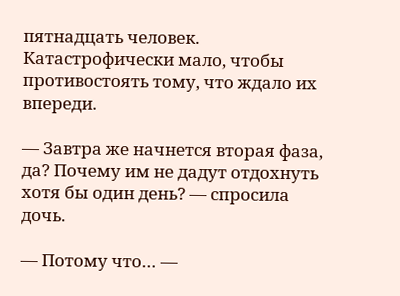пятнадцать человек. Катастрофически мало, чтобы противостоять тому, что ждало их впереди.

— Завтра же начнется вторая фаза, да? Почему им не дадут отдохнуть хотя бы один день? — спросила дочь.

— Потому что… —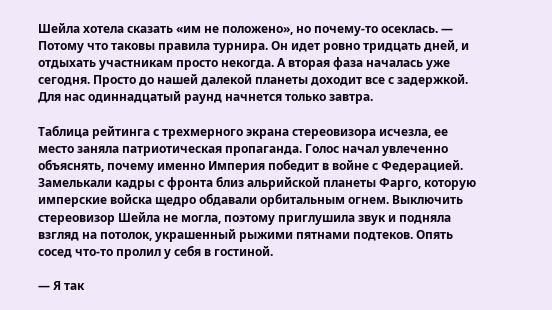Шейла хотела сказать «им не положено», но почему-то осеклась. — Потому что таковы правила турнира. Он идет ровно тридцать дней, и отдыхать участникам просто некогда. А вторая фаза началась уже сегодня. Просто до нашей далекой планеты доходит все с задержкой. Для нас одиннадцатый раунд начнется только завтра.

Таблица рейтинга с трехмерного экрана стереовизора исчезла, ее место заняла патриотическая пропаганда. Голос начал увлеченно объяснять, почему именно Империя победит в войне с Федерацией. Замелькали кадры с фронта близ альрийской планеты Фарго, которую имперские войска щедро обдавали орбитальным огнем. Выключить стереовизор Шейла не могла, поэтому приглушила звук и подняла взгляд на потолок, украшенный рыжими пятнами подтеков. Опять сосед что-то пролил у себя в гостиной.

— Я так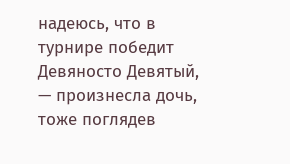надеюсь, что в турнире победит Девяносто Девятый, — произнесла дочь, тоже поглядев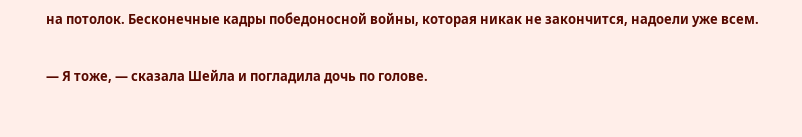на потолок. Бесконечные кадры победоносной войны, которая никак не закончится, надоели уже всем.

— Я тоже, — сказала Шейла и погладила дочь по голове.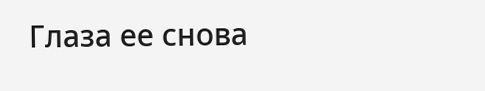Глаза ее снова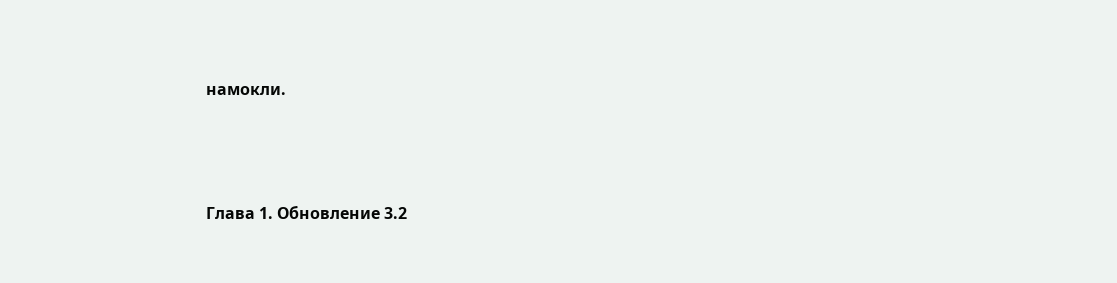намокли.





Глава 1. Обновление 3.2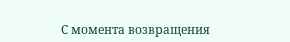С момента возвращения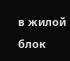в жилой блок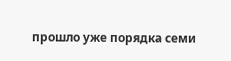прошло уже порядка семи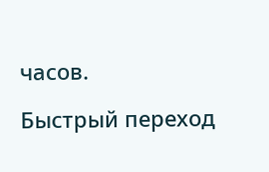часов.

Быстрый переход